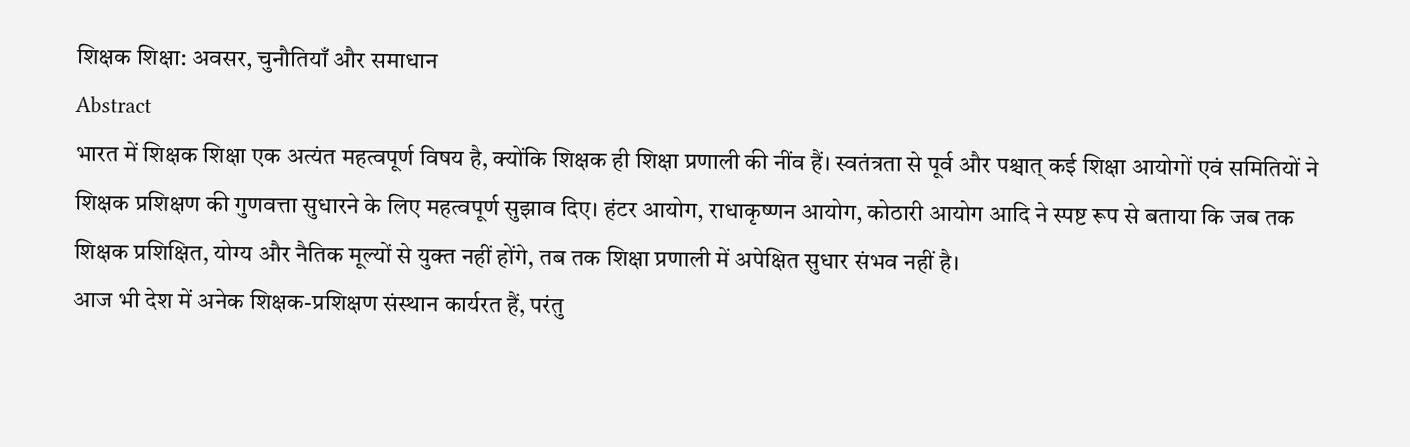शिक्षक शिक्षा: अवसर, चुनौतियाँ और समाधान
Abstract
भारत में शिक्षक शिक्षा एक अत्यंत महत्वपूर्ण विषय है, क्योंकि शिक्षक ही शिक्षा प्रणाली की नींव हैं। स्वतंत्रता से पूर्व और पश्चात् कई शिक्षा आयोगों एवं समितियों ने शिक्षक प्रशिक्षण की गुणवत्ता सुधारने के लिए महत्वपूर्ण सुझाव दिए। हंटर आयोग, राधाकृष्णन आयोग, कोठारी आयोग आदि ने स्पष्ट रूप से बताया कि जब तक शिक्षक प्रशिक्षित, योग्य और नैतिक मूल्यों से युक्त नहीं होंगे, तब तक शिक्षा प्रणाली में अपेक्षित सुधार संभव नहीं है।
आज भी देश में अनेक शिक्षक-प्रशिक्षण संस्थान कार्यरत हैं, परंतु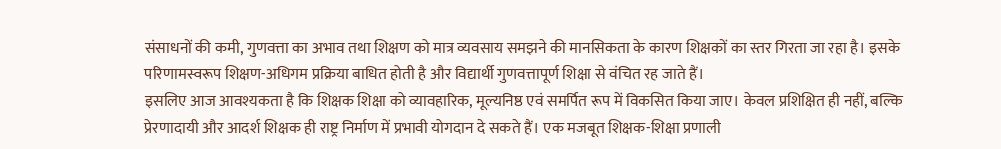संसाधनों की कमी, गुणवत्ता का अभाव तथा शिक्षण को मात्र व्यवसाय समझने की मानसिकता के कारण शिक्षकों का स्तर गिरता जा रहा है। इसके परिणामस्वरूप शिक्षण-अधिगम प्रक्रिया बाधित होती है और विद्यार्थी गुणवत्तापूर्ण शिक्षा से वंचित रह जाते हैं।
इसलिए आज आवश्यकता है कि शिक्षक शिक्षा को व्यावहारिक, मूल्यनिष्ठ एवं समर्पित रूप में विकसित किया जाए। केवल प्रशिक्षित ही नहीं, बल्कि प्रेरणादायी और आदर्श शिक्षक ही राष्ट्र निर्माण में प्रभावी योगदान दे सकते हैं। एक मजबूत शिक्षक-शिक्षा प्रणाली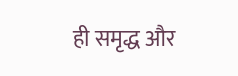ही समृद्ध और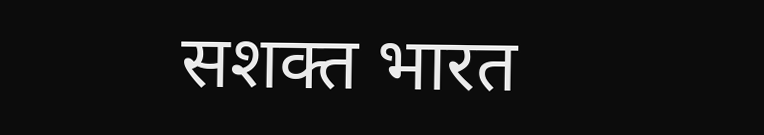सशक्त भारत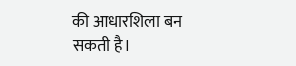की आधारशिला बन सकती है।